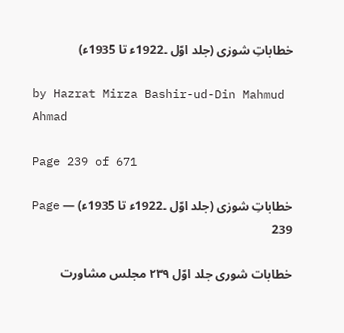خطاباتِ شورٰی (جلد اوّل ۔1922ء تا 1935ء)

by Hazrat Mirza Bashir-ud-Din Mahmud Ahmad

Page 239 of 671

خطاباتِ شورٰی (جلد اوّل ۔1922ء تا 1935ء) — Page 239

خطابات شوری جلد اوّل ۲۳۹ مجلس مشاورت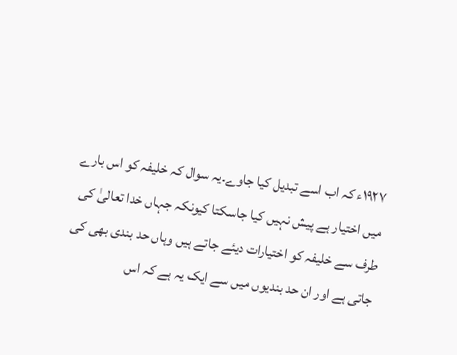۱۹۲۷ء کہ اب اسے تبدیل کیا جاوے۔یہ سوال کہ خلیفہ کو اس بارے میں اختیار ہے پیش نہیں کیا جاسکتا کیونکہ جہاں خدا تعالیٰ کی طرف سے خلیفہ کو اختیارات دیئے جاتے ہیں وہاں حد بندی بھی کی جاتی ہے اور ان حد بندیوں میں سے ایک یہ ہے کہ اس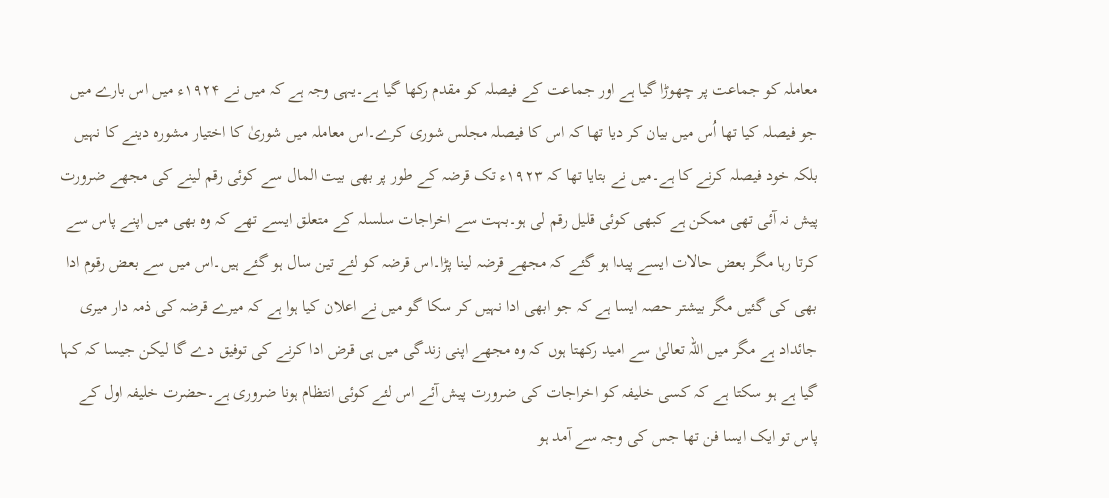معاملہ کو جماعت پر چھوڑا گیا ہے اور جماعت کے فیصلہ کو مقدم رکھا گیا ہے۔یہی وجہ ہے کہ میں نے ۱۹۲۴ء میں اس بارے میں جو فیصلہ کیا تھا اُس میں بیان کر دیا تھا کہ اس کا فیصلہ مجلس شوری کرے۔اس معاملہ میں شوریٰ کا اختیار مشورہ دینے کا نہیں بلکہ خود فیصلہ کرنے کا ہے۔میں نے بتایا تھا کہ ۱۹۲۳ء تک قرضہ کے طور پر بھی بیت المال سے کوئی رقم لینے کی مجھے ضرورت پیش نہ آئی تھی ممکن ہے کبھی کوئی قلیل رقم لی ہو۔بہت سے اخراجات سلسلہ کے متعلق ایسے تھے کہ وہ بھی میں اپنے پاس سے کرتا رہا مگر بعض حالات ایسے پیدا ہو گئے کہ مجھے قرضہ لینا پڑا۔اس قرضہ کو لئے تین سال ہو گئے ہیں۔اس میں سے بعض رقوم ادا بھی کی گئیں مگر بیشتر حصہ ایسا ہے کہ جو ابھی ادا نہیں کر سکا گو میں نے اعلان کیا ہوا ہے کہ میرے قرضہ کی ذمہ دار میری جائداد ہے مگر میں اللہ تعالیٰ سے امید رکھتا ہوں کہ وہ مجھے اپنی زندگی میں ہی قرض ادا کرنے کی توفیق دے گا لیکن جیسا کہ کہا گیا ہے ہو سکتا ہے کہ کسی خلیفہ کو اخراجات کی ضرورت پیش آئے اس لئے کوئی انتظام ہونا ضروری ہے۔حضرت خلیفہ اول کے پاس تو ایک ایسا فن تھا جس کی وجہ سے آمد ہو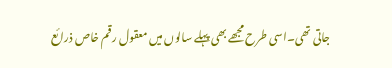جاتی تھی۔اسی طرح مجھے بھی پہلے سالوں میں معقول رقم خاص ذرائع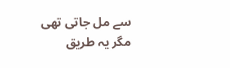سے مل جاتی تھی مگر یہ طریق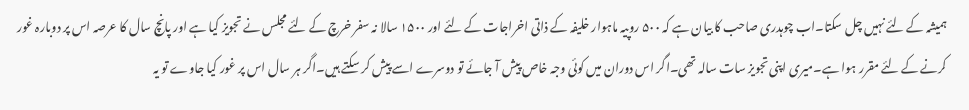ہمیشہ کے لئے نہیں چل سکتا۔اب چوہدری صاحب کا بیان ہے کہ ۵۰۰ روپیہ ماہوار خلیفہ کے ذاتی اخراجات کے لئے اور ۱۵۰۰ سالا نہ سفر خرچ کے لئے مجلس نے تجویز کیا ہے اور پانچ سال کا عرصہ اس پر دوبارہ غور کرنے کے لئے مقرر ہوا ہے۔میری اپنی تجویز سات سالہ تھی۔اگر اس دوران میں کوئی وجہ خاص پیش آ جائے تو دوسرے اسے پیش کر سکتے ہیں۔اگر ہر سال اس پر غور کیا جاوے تو یہ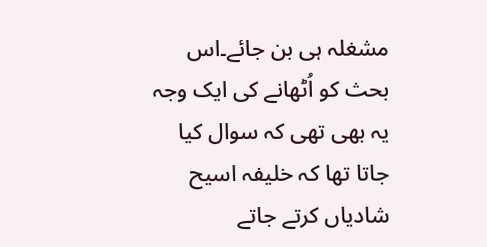مشغلہ ہی بن جائے۔اس بحث کو اُٹھانے کی ایک وجہ یہ بھی تھی کہ سوال کیا جاتا تھا کہ خلیفہ اسیح شادیاں کرتے جاتے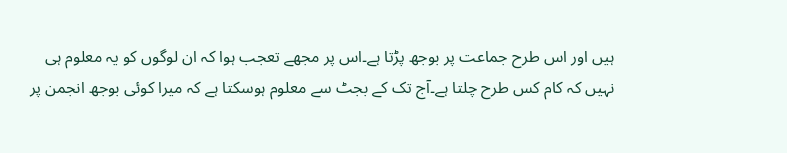ہیں اور اس طرح جماعت پر بوجھ پڑتا ہے۔اس پر مجھے تعجب ہوا کہ ان لوگوں کو یہ معلوم ہی نہیں کہ کام کس طرح چلتا ہے۔آج تک کے بجٹ سے معلوم ہوسکتا ہے کہ میرا کوئی بوجھ انجمن پر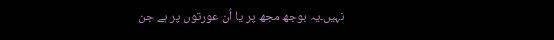نہیں۔یہ بوجھ مجھ پر یا اُن عورتوں پر ہے جن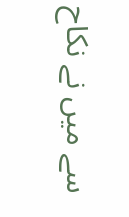سے میں نے نکاح